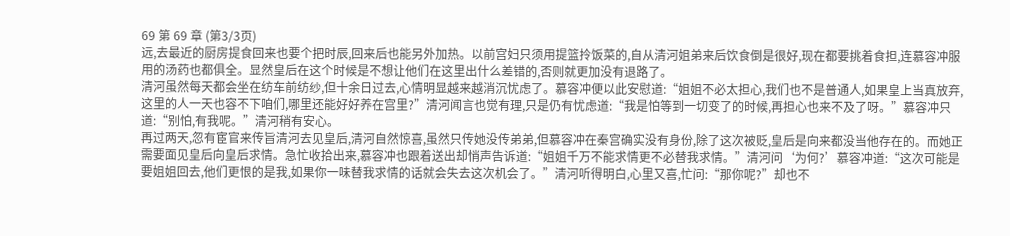69 第 69 章 (第3/3页)
远,去最近的厨房提食回来也要个把时辰,回来后也能另外加热。以前宫妇只须用提篮拎饭菜的,自从清河姐弟来后饮食倒是很好,现在都要挑着食担,连慕容冲服用的汤药也都俱全。显然皇后在这个时候是不想让他们在这里出什么差错的,否则就更加没有退路了。
清河虽然每天都会坐在纺车前纺纱,但十余日过去,心情明显越来越消沉忧虑了。慕容冲便以此安慰道:“姐姐不必太担心,我们也不是普通人,如果皇上当真放弃,这里的人一天也容不下咱们,哪里还能好好养在宫里?”清河闻言也觉有理,只是仍有忧虑道:“我是怕等到一切变了的时候,再担心也来不及了呀。”慕容冲只道:“别怕,有我呢。”清河稍有安心。
再过两天,忽有宦官来传旨清河去见皇后,清河自然惊喜,虽然只传她没传弟弟,但慕容冲在秦宫确实没有身份,除了这次被贬,皇后是向来都没当他存在的。而她正需要面见皇后向皇后求情。急忙收拾出来,慕容冲也跟着送出却悄声告诉道:“姐姐千万不能求情更不必替我求情。”清河问‘为何?’慕容冲道:“这次可能是要姐姐回去,他们更恨的是我,如果你一味替我求情的话就会失去这次机会了。”清河听得明白,心里又喜,忙问:“那你呢?”却也不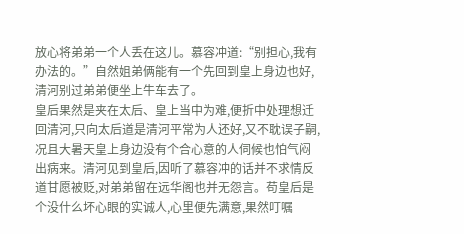放心将弟弟一个人丢在这儿。慕容冲道:“别担心,我有办法的。”自然姐弟俩能有一个先回到皇上身边也好,清河别过弟弟便坐上牛车去了。
皇后果然是夹在太后、皇上当中为难,便折中处理想迁回清河,只向太后道是清河平常为人还好,又不耽误子嗣,况且大暑天皇上身边没有个合心意的人伺候也怕气闷出病来。清河见到皇后,因听了慕容冲的话并不求情反道甘愿被贬,对弟弟留在远华阁也并无怨言。苟皇后是个没什么坏心眼的实诚人,心里便先满意,果然叮嘱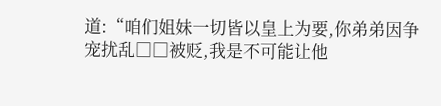道:“咱们姐妹一切皆以皇上为要,你弟弟因争宠扰乱□□被贬,我是不可能让他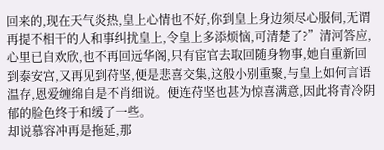回来的,现在天气炎热,皇上心情也不好,你到皇上身边须尽心服伺,无谓再提不相干的人和事纠扰皇上,令皇上多添烦恼,可清楚了?”清河答应,心里已自欢欣,也不再回远华阁,只有宦官去取回随身物事,她自重新回到泰安宫,又再见到苻坚,便是悲喜交集,这般小别重聚,与皇上如何言语温存,恩爱缠绵自是不肖细说。便连苻坚也甚为惊喜满意,因此将青冷阴郁的脸色终于和缓了一些。
却说慕容冲再是拖延,那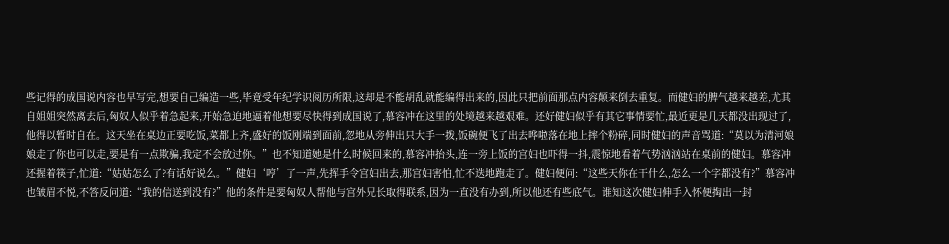些记得的成国说内容也早写完,想要自己编造一些,毕竟受年纪学识阅历所限,这却是不能胡乱就能编得出来的,因此只把前面那点内容颠来倒去重复。而健妇的脾气越来越差,尤其自姐姐突然离去后,匈奴人似乎着急起来,开始急迫地逼着他想要尽快得到成国说了,慕容冲在这里的处境越来越艰难。还好健妇似乎有其它事情要忙,最近更是几天都没出现过了,他得以暂时自在。这天坐在桌边正要吃饭,菜都上齐,盛好的饭刚端到面前,忽地从旁伸出只大手一拨,饭碗便飞了出去哗啦落在地上摔个粉碎,同时健妇的声音骂道:“莫以为清河娘娘走了你也可以走,要是有一点欺骗,我定不会放过你。”也不知道她是什么时候回来的,慕容冲抬头,连一旁上饭的宫妇也吓得一抖,震惊地看着气势汹汹站在桌前的健妇。慕容冲还握着筷子,忙道:“姑姑怎么了?有话好说么。”健妇‘哼’了一声,先挥手令宫妇出去,那宫妇害怕,忙不迭地跑走了。健妇便问:“这些天你在干什么,怎么一个字都没有?”慕容冲也皱眉不悦,不答反问道:“我的信送到没有?”他的条件是要匈奴人帮他与宫外兄长取得联系,因为一直没有办到,所以他还有些底气。谁知这次健妇伸手入怀便掏出一封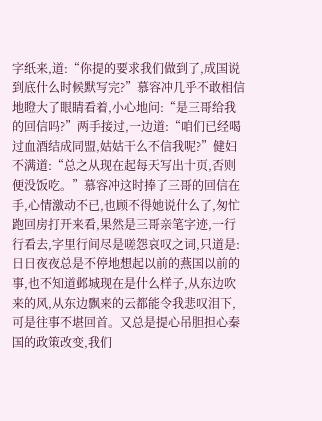字纸来,道:“你提的要求我们做到了,成国说到底什么时候默写完?”慕容冲几乎不敢相信地瞪大了眼睛看着,小心地问:“是三哥给我的回信吗?”两手接过,一边道:“咱们已经喝过血酒结成同盟,姑姑干么不信我呢?”健妇不满道:“总之从现在起每天写出十页,否则便没饭吃。”慕容冲这时捧了三哥的回信在手,心情激动不已,也顾不得她说什么了,匆忙跑回房打开来看,果然是三哥亲笔字迹,一行行看去,字里行间尽是嗟怨哀叹之词,只道是:日日夜夜总是不停地想起以前的燕国以前的事,也不知道邺城现在是什么样子,从东边吹来的风,从东边飘来的云都能令我悲叹泪下,可是往事不堪回首。又总是提心吊胆担心秦国的政策改变,我们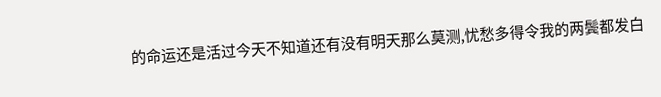的命运还是活过今天不知道还有没有明天那么莫测,忧愁多得令我的两鬓都发白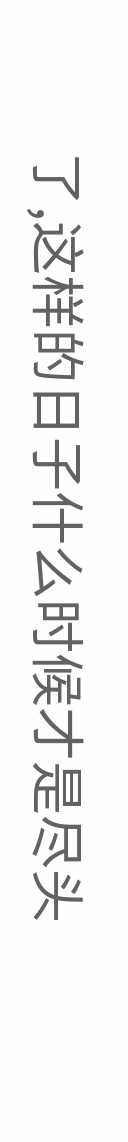了,这样的日子什么时候才是尽头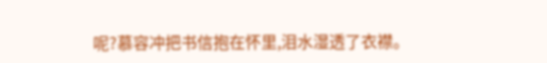呢?慕容冲把书信抱在怀里,泪水湿透了衣襟。